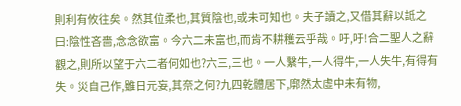則利有攸往矣。然其位柔也,其質陰也,或未可知也。夫子讀之,又借其辭以詆之曰:陰性吝嗇,念念欲富。今六二未富也,而肯不耕穫云乎哉。吁,吁!合二聖人之辭觀之,則所以望于六二者何如也?六三,三也。一人繫牛,一人得牛,一人失牛,有得有失。災自己作,雖日元妄,其奈之何?九四乾體居下,廓然太虛中未有物,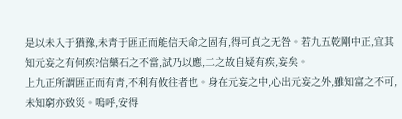是以未入于猶豫,未青于匪正而能信天命之固有,得可貞之无咎。若九五乾剛中正,宜其知元妄之有何疾?信藥石之不當,試乃以應,二之故自疑有疾,妄矣。
上九正所謂匪正而有青,不利有攸往者也。身在元妄之中,心出元妄之外,雖知富之不可,未知窮亦致災。嗚呼,安得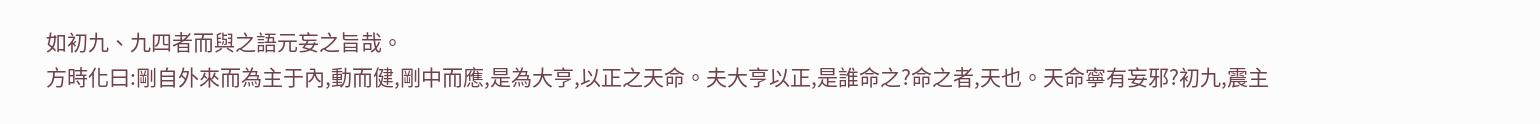如初九、九四者而與之語元妄之旨哉。
方時化曰:剛自外來而為主于內,動而健,剛中而應,是為大亨,以正之天命。夫大亨以正,是誰命之?命之者,天也。天命寧有妄邪?初九,震主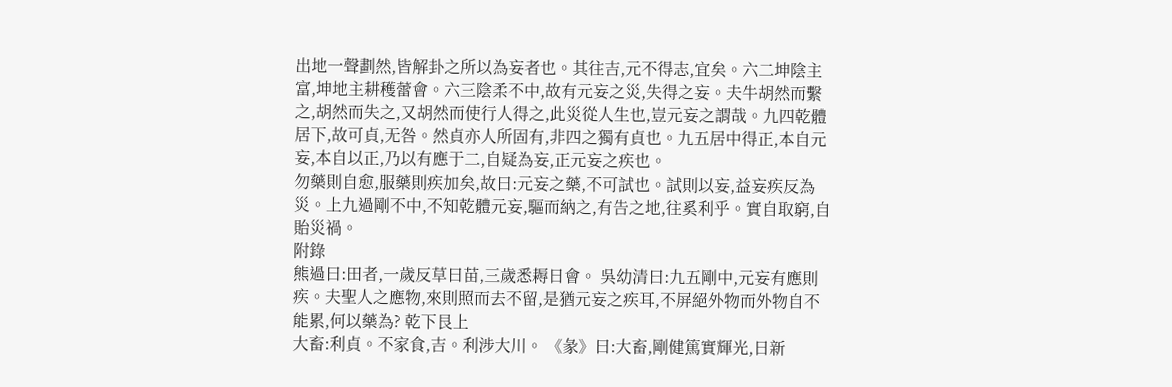出地一聲劃然,皆解卦之所以為妄者也。其往吉,元不得志,宜矣。六二坤陰主富,坤地主耕穫蕾會。六三陰柔不中,故有元妄之災,失得之妄。夫牛胡然而繫之,胡然而失之,又胡然而使行人得之,此災從人生也,豈元妄之謂哉。九四乾體居下,故可貞,无咎。然貞亦人所固有,非四之獨有貞也。九五居中得正,本自元妄,本自以正,乃以有應于二,自疑為妄,正元妄之疾也。
勿藥則自愈,服藥則疾加矣,故曰:元妄之藥,不可試也。試則以妄,益妄疾反為災。上九過剛不中,不知乾體元妄,驅而納之,有告之地,往奚利乎。實自取窮,自貽災禍。
附錄
熊過曰:田者,一歲反草曰苗,三歲悉耨日會。 吳幼清曰:九五剛中,元妄有應則疾。夫聖人之應物,來則照而去不留,是猶元妄之疾耳,不屏絕外物而外物自不能累,何以藥為? 乾下艮上
大畜:利貞。不家食,吉。利涉大川。 《彖》曰:大畜,剛健篤實輝光,日新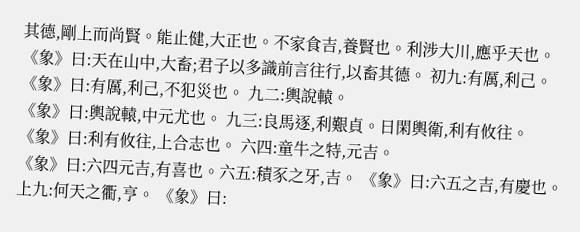其德,剛上而尚賢。能止健,大正也。不家食吉,養賢也。利涉大川,應乎天也。 《象》曰:天在山中,大畜;君子以多識前言往行,以畜其德。 初九:有厲,利己。
《象》曰:有厲,利己,不犯災也。 九二:輿說轅。
《象》曰:輿說轅,中元尤也。 九三:良馬逐,利艱貞。日閑輿衛,利有攸往。 《象》曰:利有攸往,上合志也。 六四:童牛之特,元吉。
《象》曰:六四元吉,有喜也。六五:積豕之牙,吉。 《象》曰:六五之吉,有慶也。上九:何天之衢,亨。 《象》曰: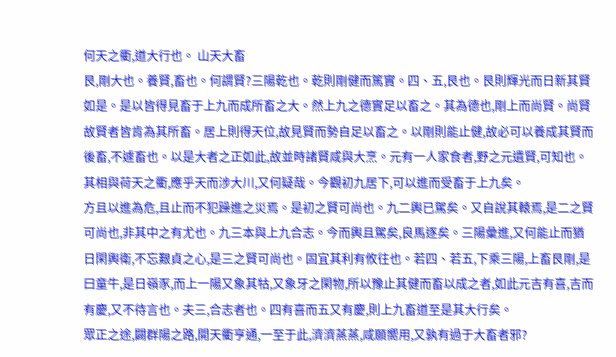何天之衢,道大行也。 山天大畜
艮,剛大也。養賢,畜也。何謂賢?三陽乾也。乾則剛健而篤實。四、五,艮也。艮則輝光而日新其賢如是。是以皆得見畜于上九而成所畜之大。然上九之德實足以畜之。其為德也,剛上而尚賢。尚賢故賢者皆肯為其所畜。居上則得天位,故見賢而勢自足以畜之。以剛則能止健,故必可以養成其賢而後畜,不遽畜也。以是大者之正如此,故並時諸賢咸與大烹。元有一人家食者,野之元遺賢,可知也。其相與荷天之衢,應乎天而涉大川,又何疑哉。今觀初九居下,可以進而受畜于上九矣。
方且以進為危,且止而不犯躁進之災焉。是初之賢可尚也。九二輿已駕矣。又自說其轅焉,是二之賢可尚也,非其中之有尤也。九三本與上九合志。今而輿且駕矣,良馬逐矣。三陽彙進,又何能止而猶日閑輿衛,不忘艱貞之心,是三之賢可尚也。固宜其利有攸往也。若四、若五,下乘三陽,上畜艮剛,是曰童牛,是日嶺豕,而上一陽又象其牯,又象牙之閑物,所以豫止其健而畜以成之者,如此元吉有喜,吉而有慶,又不待言也。夫三,合志者也。四有喜而五又有慶,則上九畜道至是其大行矣。
眾正之途,闢群陽之路,開天衢亨通,一至于此,濟濟蒸蒸,咸願嚮用,又孰有過于大畜者邪?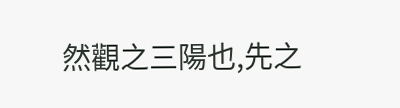然觀之三陽也,先之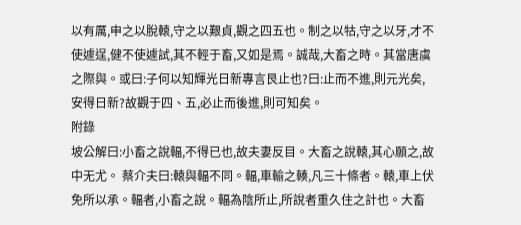以有厲,申之以脫轅,守之以艱貞,觀之四五也。制之以牯,守之以牙,才不使遽逞,健不使遽試,其不輕于畜,又如是焉。誠哉,大畜之時。其當唐虞之際與。或曰:子何以知輝光日新專言艮止也?曰:止而不進,則元光矣,安得日新?故觀于四、五,必止而後進,則可知矣。
附錄
坡公解曰:小畜之說輻,不得已也,故夫妻反目。大畜之說轅,其心願之,故中无尤。 蔡介夫曰:轅與輻不同。輻,車輸之輳,凡三十條者。轅,車上伏免所以承。輻者,小畜之說。輻為陰所止,所說者重久住之計也。大畜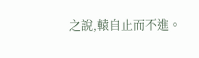之說,轅自止而不進。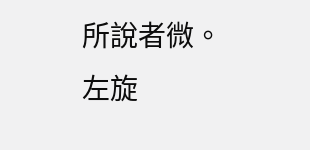所說者微。
左旋